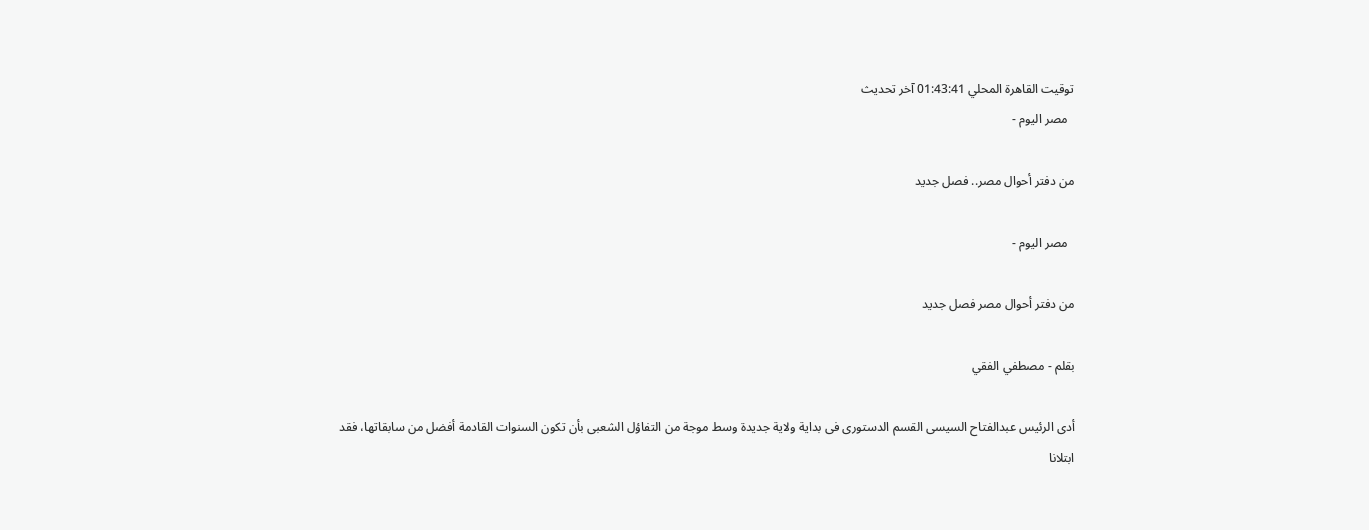توقيت القاهرة المحلي 01:43:41 آخر تحديث
  مصر اليوم -

من دفتر أحوال مصر.. فصل جديد

  مصر اليوم -

من دفتر أحوال مصر فصل جديد

بقلم - مصطفي الفقي

أدى الرئيس عبدالفتاح السيسى القسم الدستورى فى بداية ولاية جديدة وسط موجة من التفاؤل الشعبى بأن تكون السنوات القادمة أفضل من سابقاتها، فقد ابتلانا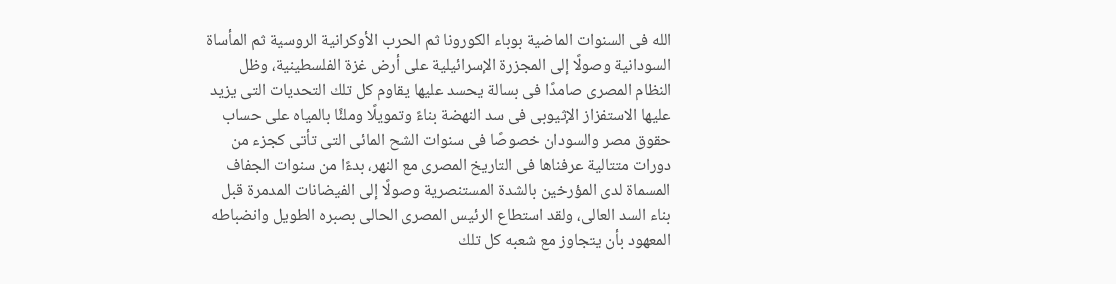الله فى السنوات الماضية بوباء الكورونا ثم الحرب الأوكرانية الروسية ثم المأساة السودانية وصولًا إلى المجزرة الإسرائيلية على أرض غزة الفلسطينية، وظل النظام المصرى صامدًا فى بسالة يحسد عليها يقاوم كل تلك التحديات التى يزيد عليها الاستفزاز الإثيوبى فى سد النهضة بناءً وتمويلًا وملئًا بالمياه على حساب حقوق مصر والسودان خصوصًا فى سنوات الشح المائى التى تأتى كجزء من دورات متتالية عرفناها فى التاريخ المصرى مع النهر، بدءًا من سنوات الجفاف المسماة لدى المؤرخين بالشدة المستنصرية وصولًا إلى الفيضانات المدمرة قبل بناء السد العالى، ولقد استطاع الرئيس المصرى الحالى بصبره الطويل وانضباطه المعهود بأن يتجاوز مع شعبه كل تلك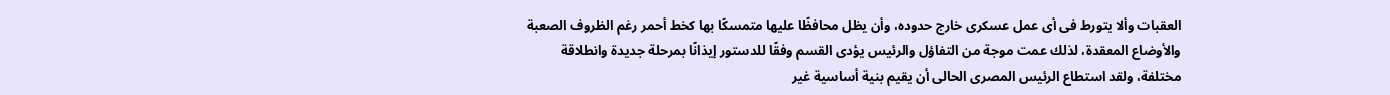العقبات وألا يتورط فى أى عمل عسكرى خارج حدوده، وأن يظل محافظًا عليها متمسكًا بها كخط أحمر رغم الظروف الصعبة والأوضاع المعقدة، لذلك عمت موجة من التفاؤل والرئيس يؤدى القسم وفقًا للدستور إيذانًا بمرحلة جديدة وانطلاقة مختلفة، ولقد استطاع الرئيس المصرى الحالى أن يقيم بنية أساسية غير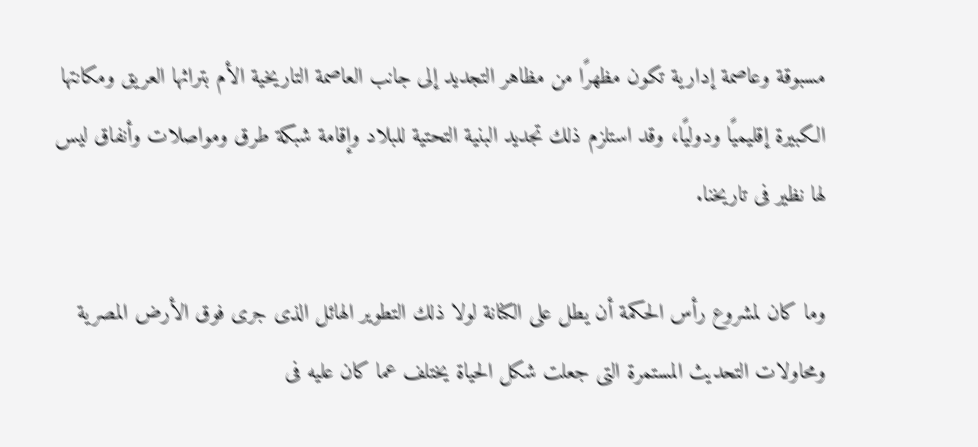مسبوقة وعاصمة إدارية تكون مظهرًا من مظاهر التجديد إلى جانب العاصمة التاريخية الأم بتراثها العريق ومكانتها الكبيرة إقليميًا ودوليًا، وقد استلزم ذلك تجديد البنية التحتية للبلاد وإقامة شبكة طرق ومواصلات وأنفاق ليس لها نظير فى تاريخنا.

وما كان لمشروع رأس الحكمة أن يطل على الكنانة لولا ذلك التطوير الهائل الذى جرى فوق الأرض المصرية ومحاولات التحديث المستمرة التى جعلت شكل الحياة يختلف عما كان عليه فى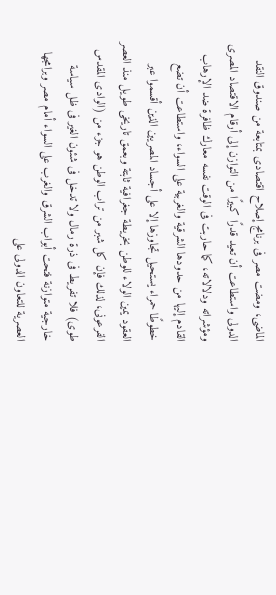الماضى، ومضت مصر فى برنامج إصلاح اقتصادى بمتابعة من صندوق النقد الدولى واستطاعت أن تعيد قدرًا كبيرًا من التوازن إلى أرقام الاقتصاد المصرى ومؤشراته ودلالاته، كما حاربت فى الوقت نفسه معارك ظافرة ضد الإرهاب القادم إليها من حدودها الشرقية والغربية على السواء، واستطاعت أن تضع خطوطًا حمراء يستحيل تجاوزها إلا على أجساد المصريين الذين أقسموا عبر العقود يمين الولاء للوطن بخريطة جغرافية ثابتة وبعمق تاريخى طويل منذ العصر الفرعونى، لذلك فإن كل شبر من تراب الوطن هو جزء من (الوادى المقدس طوى) فلا تفريط فى ذرة رمال ولا تدخل فى شئون الغير فى ظل سياسة خارجية متوازنة فتحت أبواب الشرق والغرب على السواء أمام مصر وبرامجها العصرية للتعاون الدولى على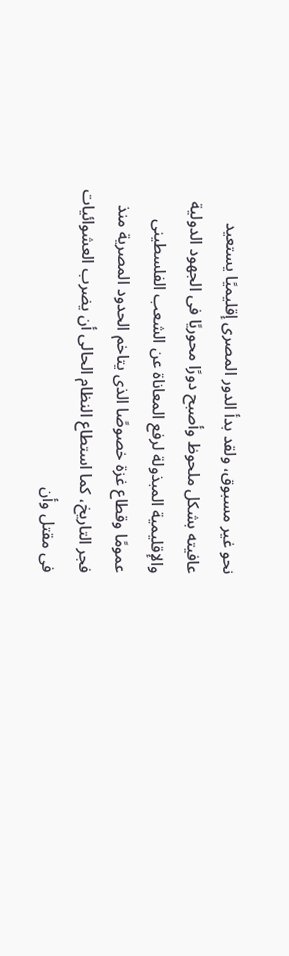نحو غير مسبوق، ولقد بدأ الدور المصرى إقليميًا يستعيد عافيته بشكل ملحوظ وأصبح دورًا محوريًا فى الجهود الدولية والإقليمية المبذولة لرفع المعاناة عن الشعب الفلسطينى عمومًا وقطاع غزة خصوصًا الذى يتاخم الحدود المصرية منذ فجر التاريخ، كما استطاع النظام الحالى أن يضرب العشوائيات فى مقتل وأن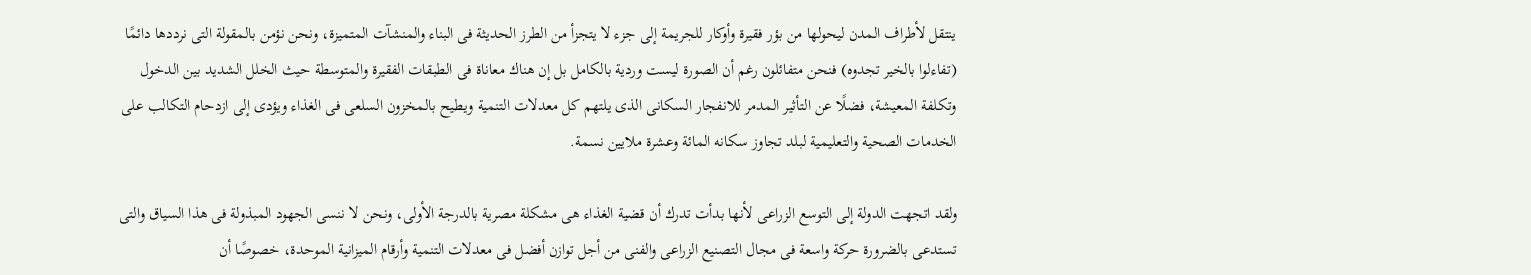ينتقل لأطراف المدن ليحولها من بؤر فقيرة وأوكار للجريمة إلى جزء لا يتجزأ من الطرز الحديثة فى البناء والمنشآت المتميزة، ونحن نؤمن بالمقولة التى نرددها دائمًا (تفاءلوا بالخير تجدوه) فنحن متفائلون رغم أن الصورة ليست وردية بالكامل بل إن هناك معاناة فى الطبقات الفقيرة والمتوسطة حيث الخلل الشديد بين الدخول وتكلفة المعيشة، فضلًا عن التأثير المدمر للانفجار السكانى الذى يلتهم كل معدلات التنمية ويطيح بالمخزون السلعى فى الغذاء ويؤدى إلى ازدحام التكالب على الخدمات الصحية والتعليمية لبلد تجاوز سكانه المائة وعشرة ملايين نسمة.

ولقد اتجهت الدولة إلى التوسع الزراعى لأنها بدأت تدرك أن قضية الغذاء هى مشكلة مصرية بالدرجة الأولى، ونحن لا ننسى الجهود المبذولة فى هذا السياق والتى تستدعى بالضرورة حركة واسعة فى مجال التصنيع الزراعى والفنى من أجل توازن أفضل فى معدلات التنمية وأرقام الميزانية الموحدة، خصوصًا أن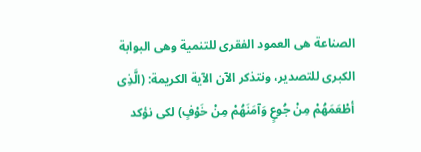الصناعة هى العمود الفقرى للتنمية وهى البوابة الكبرى للتصدير، ونتذكر الآن الآية الكريمة: (الَّذِى أطْعَمَهُمْ مِنْ جُوعٍ وَآمَنَهُمْ مِنْ خَوْفٍ) لكى نؤكد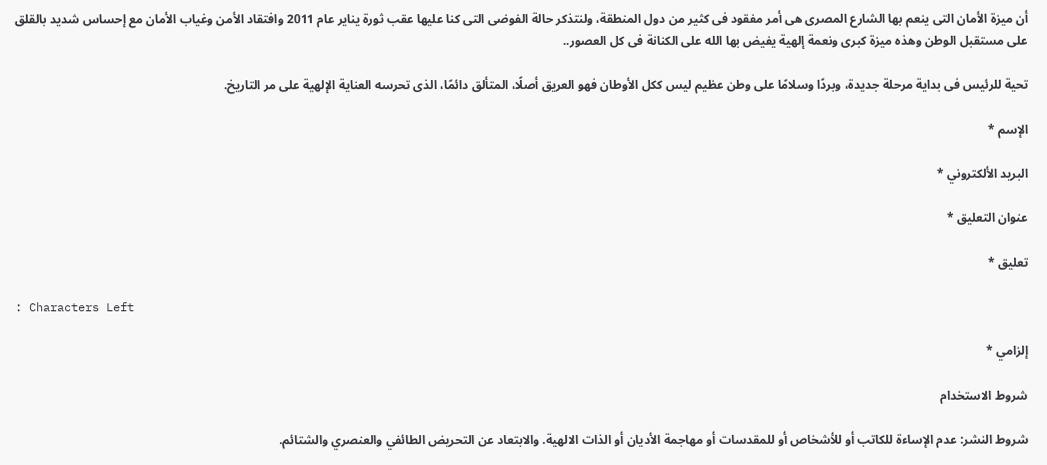أن ميزة الأمان التى ينعم بها الشارع المصرى هى أمر مفقود فى كثير من دول المنطقة، ولنتذكر حالة الفوضى التى كنا عليها عقب ثورة يناير عام 2011 وافتقاد الأمن وغياب الأمان مع إحساس شديد بالقلق على مستقبل الوطن وهذه ميزة كبرى ونعمة إلهية يفيض بها الله على الكنانة فى كل العصور..

تحية للرئيس فى بداية مرحلة جديدة، وبردًا وسلامًا على وطن عظيم ليس ككل الأوطان فهو العريق أصلًا، المتألق دائمًا، الذى تحرسه العناية الإلهية على مر التاريخ.

الإسم *

البريد الألكتروني *

عنوان التعليق *

تعليق *

: Characters Left

إلزامي *

شروط الاستخدام

شروط النشر: عدم الإساءة للكاتب أو للأشخاص أو للمقدسات أو مهاجمة الأديان أو الذات الالهية. والابتعاد عن التحريض الطائفي والعنصري والشتائم.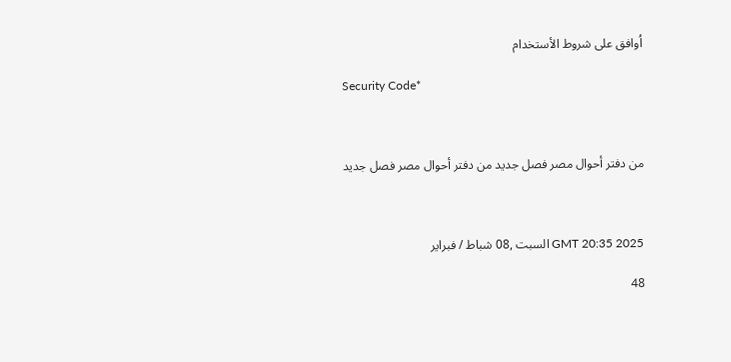اُوافق على شروط الأستخدام

Security Code*



من دفتر أحوال مصر فصل جديد من دفتر أحوال مصر فصل جديد



GMT 20:35 2025 السبت ,08 شباط / فبراير

48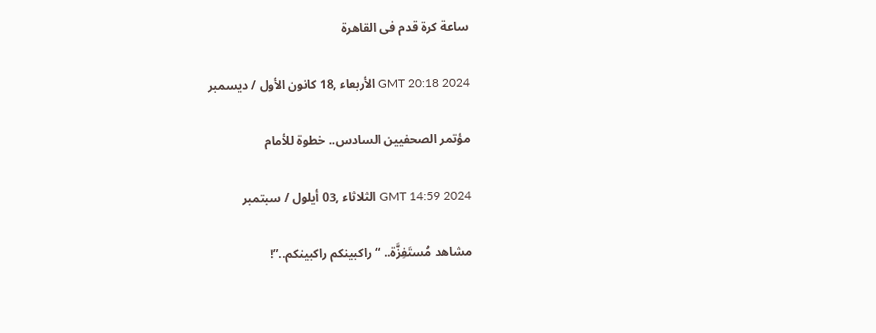ساعة كرة قدم فى القاهرة

GMT 20:18 2024 الأربعاء ,18 كانون الأول / ديسمبر

مؤتمر الصحفيين السادس.. خطوة للأمام

GMT 14:59 2024 الثلاثاء ,03 أيلول / سبتمبر

مشاهد مُستَفِزَّة.. “راكبينكم راكبينكم..”!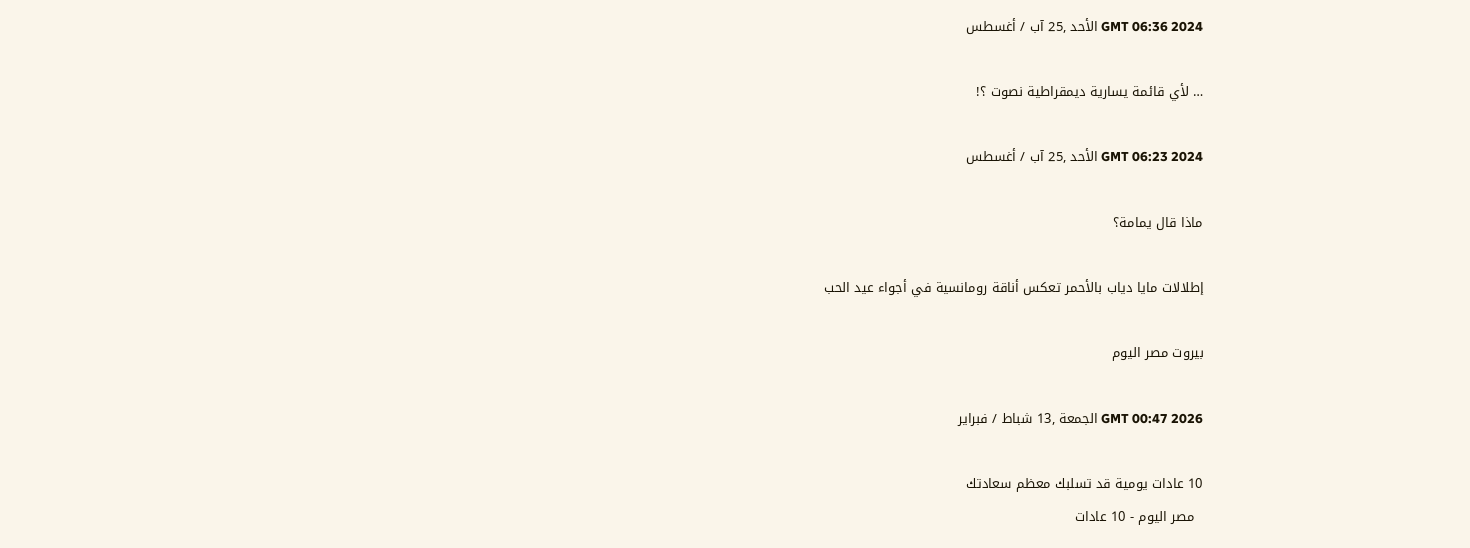GMT 06:36 2024 الأحد ,25 آب / أغسطس

… لأي قائمة يسارية ديمقراطية نصوت ؟!

GMT 06:23 2024 الأحد ,25 آب / أغسطس

ماذا قال يمامة؟

إطلالات مايا دياب بالأحمر تعكس أناقة رومانسية في أجواء عيد الحب

بيروت مصر اليوم

GMT 00:47 2026 الجمعة ,13 شباط / فبراير

10 عادات يومية قد تسلبك معظم سعادتك
  مصر اليوم - 10 عادات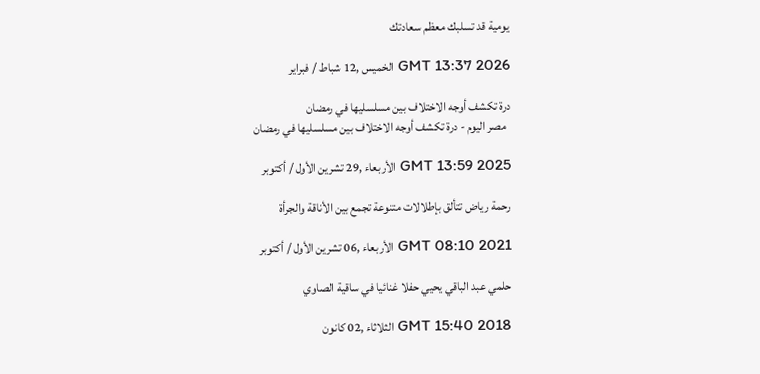يومية قد تسلبك معظم سعادتك

GMT 13:37 2026 الخميس ,12 شباط / فبراير

درة تكشف أوجه الاختلاف بين مسلسليها في رمضان
  مصر اليوم - درة تكشف أوجه الاختلاف بين مسلسليها في رمضان

GMT 13:59 2025 الأربعاء ,29 تشرين الأول / أكتوبر

رحمة رياض تتألق بإطلالات متنوعة تجمع بين الأناقة والجرأة

GMT 08:10 2021 الأربعاء ,06 تشرين الأول / أكتوبر

حلمي عبد الباقي يحيي حفلا غنائيا في ساقية الصاوي

GMT 15:40 2018 الثلاثاء ,02 كانون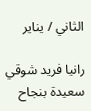الثاني / يناير

رانيا فريد شوقي سعيدة بنجاح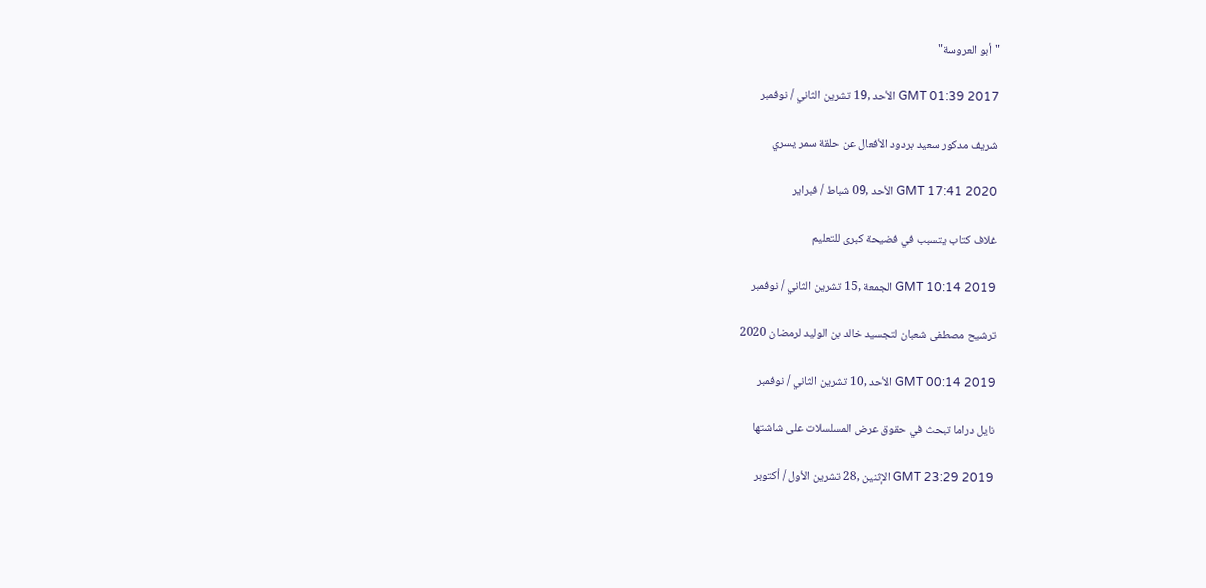"أبو العروسة"

GMT 01:39 2017 الأحد ,19 تشرين الثاني / نوفمبر

شريف مدكور سعيد بردود الأفعال عن حلقة سمر يسري

GMT 17:41 2020 الأحد ,09 شباط / فبراير

غلاف كتاب يتسبب في فضيحة كبرى للتعليم

GMT 10:14 2019 الجمعة ,15 تشرين الثاني / نوفمبر

ترشيح مصطفى شعبان لتجسيد خالد بن الوليد لرمضان 2020

GMT 00:14 2019 الأحد ,10 تشرين الثاني / نوفمبر

نايل دراما تبحث في حقوق عرض المسلسلات على شاشتها

GMT 23:29 2019 الإثنين ,28 تشرين الأول / أكتوبر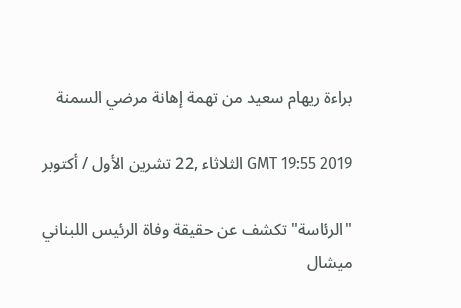براءة ريهام سعيد من تهمة إهانة مرضي السمنة

GMT 19:55 2019 الثلاثاء ,22 تشرين الأول / أكتوبر

"الرئاسة" تكشف عن حقيقة وفاة الرئيس اللبناني ميشال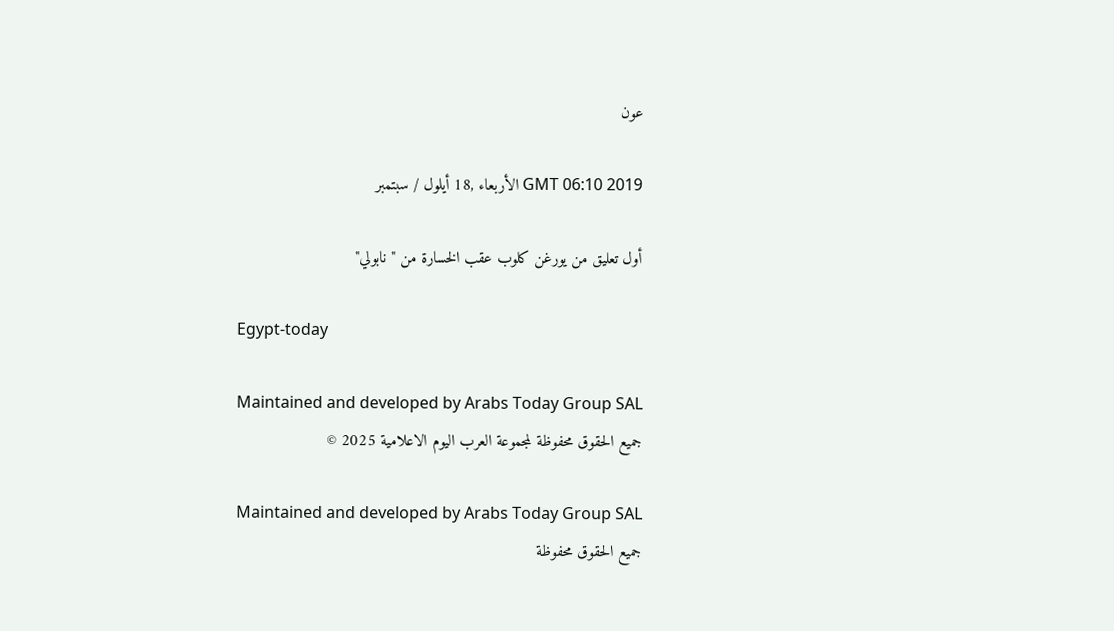عون

GMT 06:10 2019 الأربعاء ,18 أيلول / سبتمبر

أول تعليق من يورغن كلوب عقب الخسارة من "نابولي"

Egypt-today

Maintained and developed by Arabs Today Group SAL
جميع الحقوق محفوظة لمجموعة العرب اليوم الاعلامية 2025 ©

Maintained and developed by Arabs Today Group SAL
جميع الحقوق محفوظة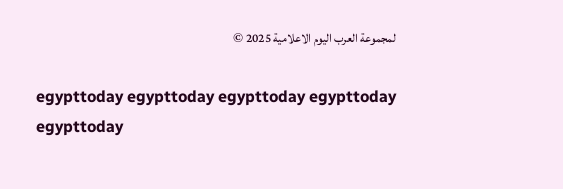لمجموعة العرب اليوم الاعلامية 2025 ©

egypttoday egypttoday egypttoday egypttoday
egypttoday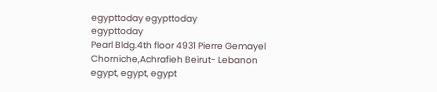egypttoday egypttoday
egypttoday
Pearl Bldg.4th floor 4931 Pierre Gemayel Chorniche,Achrafieh Beirut- Lebanon
egypt, egypt, egypt